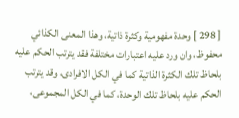[ 298 ] وحدة مفهومية وكثرة ذاتية، وهذا المعنى الكذائي محفوظ، وان ورد عليه اعتبارات مختلفة فقد يترتب الحكم عليه بلحاظ تلك الكثرة الذاتية كما في الكل الافرادى، وقد يترتب الحكم عليه بلحاظ تلك الوحدة، كما في الكل المجموعى،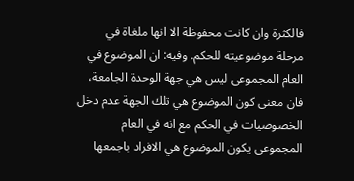فالكثرة وان كانت محفوظة الا انها ملغاة في مرحلة موضوعيته للحكم. وفيه: ان الموضوع في العام المجموعى ليس هي جهة الوحدة الجامعة، فان معنى كون الموضوع هي تلك الجهة عدم دخل الخصوصيات في الحكم مع انه في العام المجموعى يكون الموضوع هي الافراد باجمعها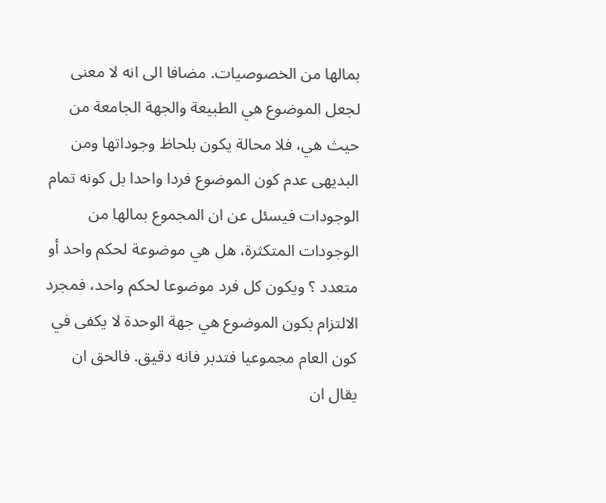بمالها من الخصوصيات. مضافا الى انه لا معنى لجعل الموضوع هي الطبيعة والجهة الجامعة من حيث هي، فلا محالة يكون بلحاظ وجوداتها ومن البديهى عدم كون الموضوع فردا واحدا بل كونه تمام الوجودات فيسئل عن ان المجموع بمالها من الوجودات المتكثرة، هل هي موضوعة لحكم واحد أو متعدد ؟ ويكون كل فرد موضوعا لحكم واحد، فمجرد الالتزام بكون الموضوع هي جهة الوحدة لا يكفى في كون العام مجموعيا فتدبر فانه دقيق. فالحق ان يقال ان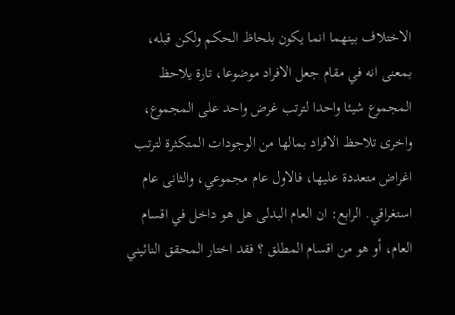الاختلاف بينهما انما يكون بلحاظ الحكم ولكن قبله، بمعنى انه في مقام جعل الافراد موضوعا، تارة يلاحظ المجموع شيئا واحدا لترتب غرض واحد على المجموع، واخرى تلاحظ الافراد بمالها من الوجودات المتكثرة لترتب اغراض متعددة عليها، فالاول عام مجموعي، والثانى عام استغراقي. الرابع: ان العام البدلى هل هو داخل في اقسام العام، أو هو من اقسام المطلق ؟ فقد اختار المحقق النائيني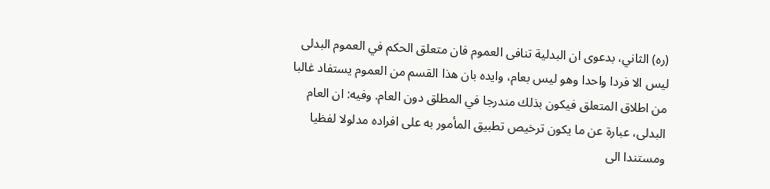(ره) الثاني، بدعوى ان البدلية تنافى العموم فان متعلق الحكم في العموم البدلى ليس الا فردا واحدا وهو ليس بعام، وايده بان هذا القسم من العموم يستفاد غالبا من اطلاق المتعلق فيكون بذلك مندرجا في المطلق دون العام. وفيه: ان العام البدلى، عبارة عن ما يكون ترخيص تطبيق المأمور به على افراده مدلولا لفظيا ومستندا الى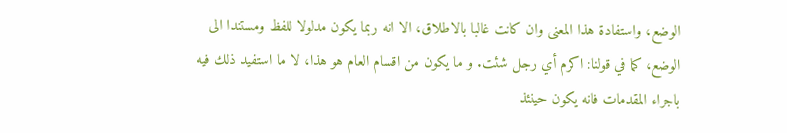الوضع، واستفادة هذا المعنى وان كانت غالبا بالاطلاق، الا انه ربما يكون مدلولا للفظ ومستندا الى الوضع، كما في قولنا: اكرم أي رجل شئت. و ما يكون من اقسام العام هو هذا، لا ما استفيد ذلك فيه باجراء المقدمات فانه يكون حينئذ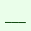___